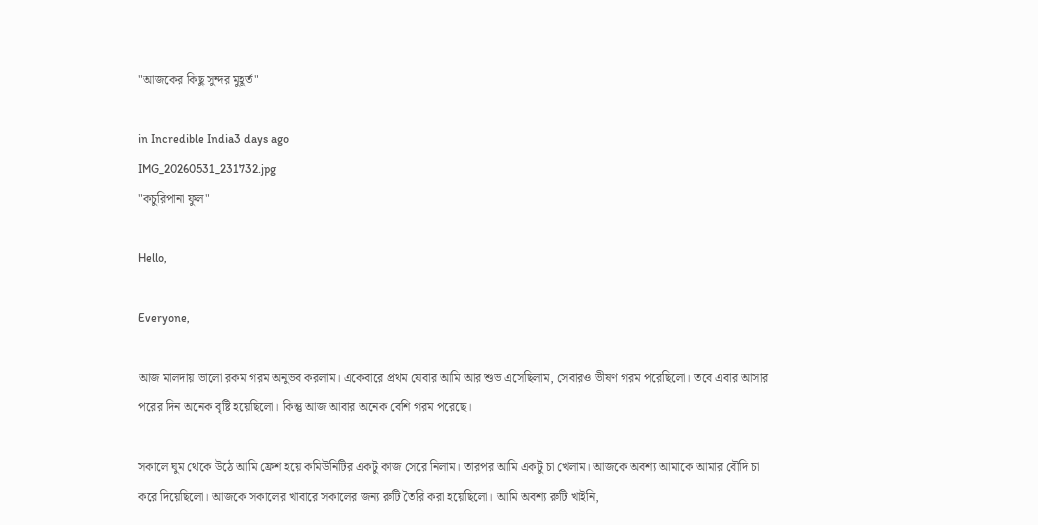"আজকের কিছু সুন্দর মুহূর্ত"

in Incredible India3 days ago
IMG_20260531_231732.jpg
"কচুরিপানা ফুল"

Hello,

Everyone,

আজ মালদায় ভালো রকম গরম অনুভব করলাম। একেবারে প্রথম যেবার আমি আর শুভ এসেছিলাম, সেবারও ভীষণ গরম পরেছিলো। তবে এবার আসার পরের দিন অনেক বৃষ্টি হয়েছিলো। কিন্তু আজ আবার অনেক বেশি গরম পরেছে।

সকালে ঘুম থেকে উঠে আমি ফ্রেশ হয়ে কমিউনিটির একটু কাজ সেরে নিলাম। তারপর আমি একটু চা খেলাম। আজকে‌ অবশ্য আমাকে আমার বৌদি চা করে দিয়েছিলো। আজকে সকালের খাবারে সকালের জন্য রুটি তৈরি করা হয়েছিলো। আমি অবশ্য রুটি খাইনি,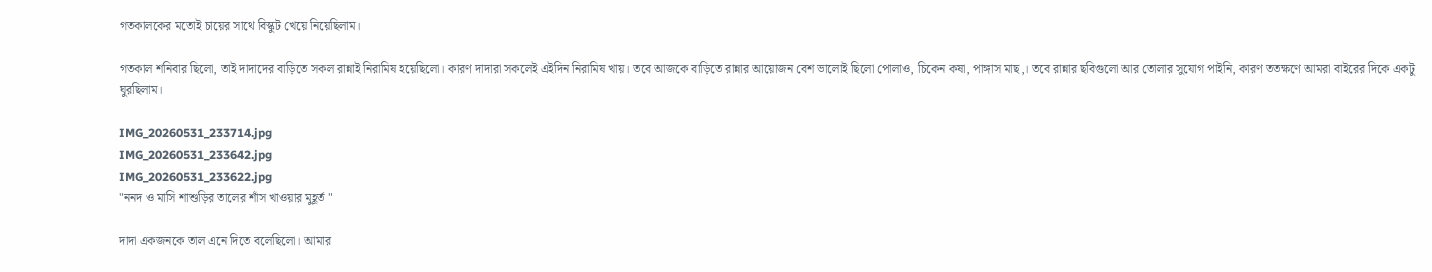গতকালকের মতোই চায়ের সাথে বিস্কুট খেয়ে নিয়েছিলাম।

গতকাল শনিবার ছিলো, তাই দাদাদের বাড়িতে সকল রান্নাই নিরামিষ হয়েছিলো। কারণ দাদারা সকলেই এইদিন নিরামিষ খায়। তবে আজকে বাড়িতে রান্নার আয়োজন বেশ ভালোই ছিলো পোলাও, চিকেন কষা, পাঙ্গাস মাছ,। তবে রান্নার ছবিগুলো আর তোলার সুযোগ পাইনি, কারণ ততক্ষণে আমরা বাইরের দিকে একটু ঘুরছিলাম।

IMG_20260531_233714.jpg
IMG_20260531_233642.jpg
IMG_20260531_233622.jpg
"ননদ ও মাসি শাশুড়ির তালের শাঁস খাওয়ার মুহূর্ত "

দাদা একজনকে তাল এনে দিতে বলেছিলো। আমার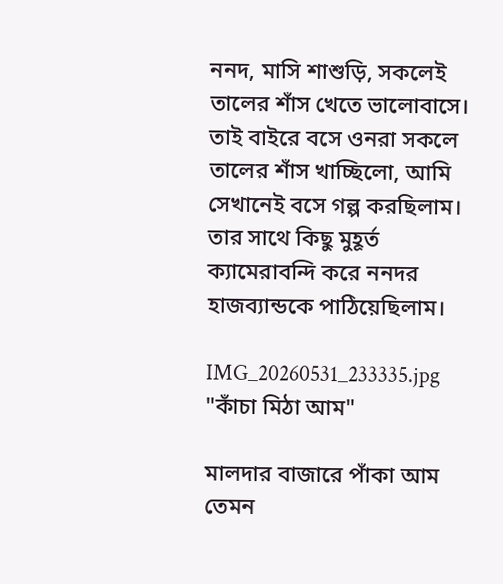ননদ, মাসি শাশুড়ি, সকলেই তালের শাঁস খেতে ভালোবাসে। তাই বাইরে বসে ওনরা সকলে তালের শাঁস খাচ্ছিলো, আমি সেখানেই বসে গল্প করছিলাম। তার সাথে কিছু মুহূর্ত ক্যামেরাবন্দি করে ননদর হাজব্যান্ডকে পাঠিয়েছিলাম।

IMG_20260531_233335.jpg
"কাঁচা মিঠা আম"

মালদার বাজারে পাঁকা আম তেমন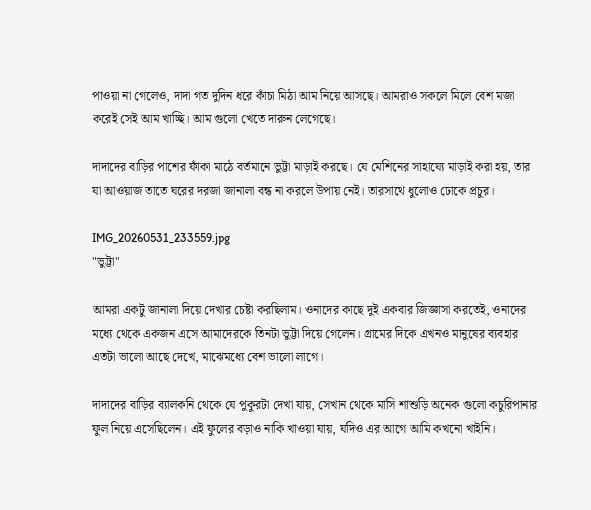পাওয়া না গেলেও, দাদা গত দুদিন ধরে কাঁচা মিঠা আম নিয়ে আসছে। আমরাও সকলে মিলে বেশ মজা করেই সেই আম খাচ্ছি। আম গুলো খেতে দারুন লেগেছে।

দাদাদের বাড়ির পাশের ফাঁকা মাঠে বর্তমানে ভুট্টা মাড়াই করছে। যে মেশিনের সাহায্যে মাড়াই করা হয়, তার যা আওয়াজ তাতে ঘরের দরজা জানালা বন্ধ না করলে উপায় নেই। তারসাথে ধুলোও ঢোকে প্রচুর।

IMG_20260531_233559.jpg
"ভুট্টা"

আমরা একটু জানালা দিয়ে দেখার চেষ্টা করছিলাম। ওনাদের কাছে দুই একবার জিজ্ঞাসা করতেই, ওনাদের মধ্যে থেকে একজন এসে আমাদেরকে তিনটা ভুট্টা দিয়ে গেলেন। গ্রামের দিকে এখনও মানুষের ব্যবহার এতটা ভালো আছে দেখে, মাঝেমধ্যে বেশ ভালো লাগে।

দাদাদের বাড়ির ব্যালকনি থেকে যে পুকুরটা দেখা যায়, সেখান থেকে মাসি শাশুড়ি অনেক গুলো কচুরিপানার ফুল নিয়ে এসেছিলেন। এই ফুলের বড়াও নাকি খাওয়া যায়, যদিও এর আগে আমি কখনো খাইনি।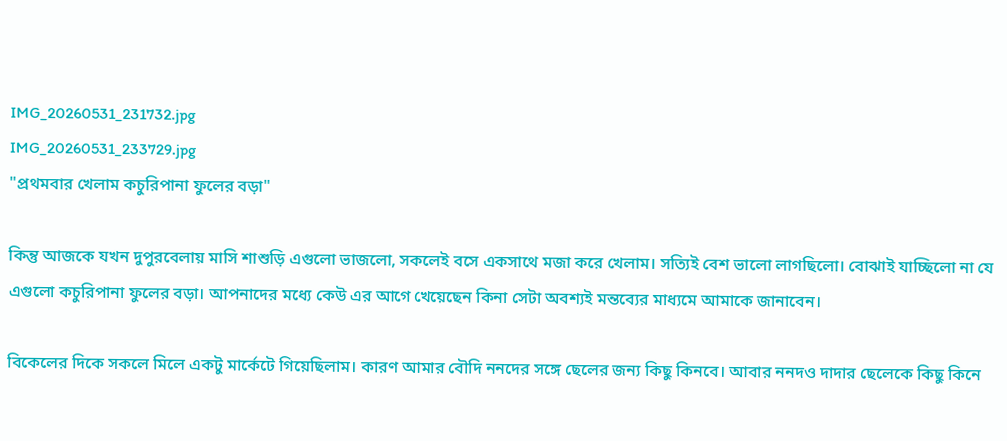IMG_20260531_231732.jpg
IMG_20260531_233729.jpg
"প্রথমবার খেলাম কচুরিপানা ফুলের বড়া"

কিন্তু আজকে যখন দুপুরবেলায় মাসি শাশুড়ি এগুলো ভাজলো, সকলেই বসে একসাথে মজা করে খেলাম। সত্যিই বেশ ভালো লাগছিলো। বোঝাই যাচ্ছিলো না যে এগুলো কচুরিপানা ফুলের বড়া। আপনাদের মধ্যে কেউ এর আগে খেয়েছেন কিনা সেটা অবশ্যই মন্তব্যের মাধ্যমে আমাকে জানাবেন।

বিকেলের দিকে সকলে মিলে একটু মার্কেটে গিয়েছিলাম। কারণ আমার বৌদি ননদের সঙ্গে ছেলের জন্য কিছু কিনবে। আবার ননদও দাদার ছেলেকে কিছু কিনে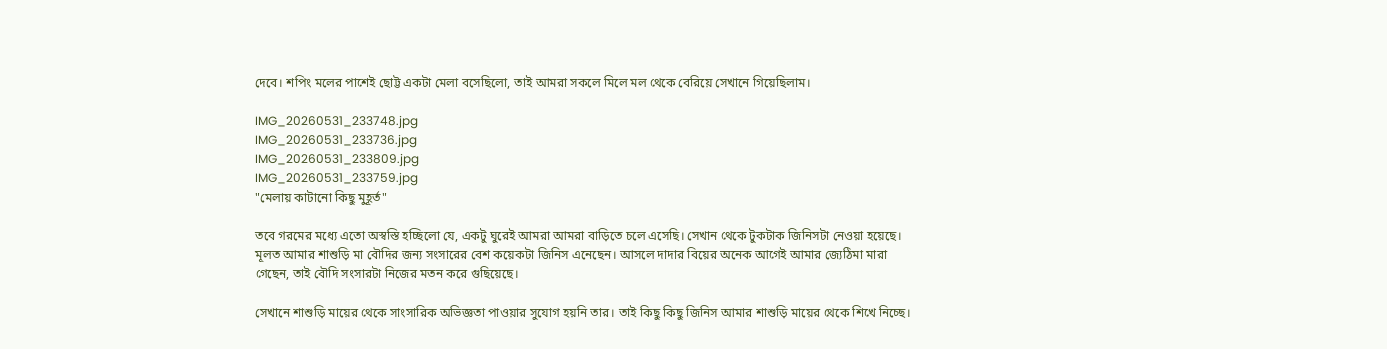দেবে। শপিং মলের পাশেই ছোট্ট একটা মেলা বসেছিলো, তাই আমরা সকলে মিলে মল থেকে বেরিয়ে সেখানে গিয়েছিলাম।

IMG_20260531_233748.jpg
IMG_20260531_233736.jpg
IMG_20260531_233809.jpg
IMG_20260531_233759.jpg
"মেলায় কাটানো কিছু মুহূর্ত"

তবে গরমের মধ্যে এতো অস্বস্তি হচ্ছিলো যে, একটু ঘুরেই আমরা আমরা বাড়িতে চলে এসেছি। সেখান থেকে টুকটাক জিনিসটা নেওয়া হয়েছে। মূলত আমার শাশুড়ি মা বৌদির জন্য সংসারের বেশ কয়েকটা জিনিস এনেছেন। আসলে দাদার বিয়ের অনেক আগেই আমার জ্যেঠিমা মারা গেছেন, তাই বৌদি সংসারটা নিজের মতন করে গুছিয়েছে।

সেখানে শাশুড়ি মায়ের থেকে সাংসারিক অভিজ্ঞতা পাওয়ার সুযোগ হয়নি তার। তাই কিছু কিছু জিনিস আমার শাশুড়ি মায়ের থেকে শিখে নিচ্ছে।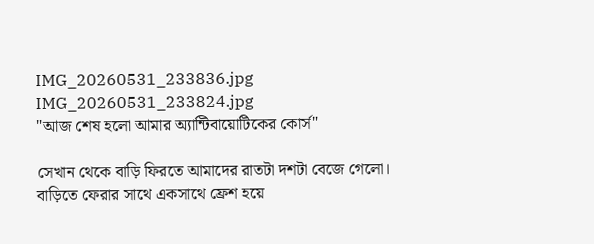IMG_20260531_233836.jpg
IMG_20260531_233824.jpg
"আজ শেষ হলো আমার অ্যান্টিবায়োটিকের কোর্স"

সেখান থেকে বাড়ি ফিরতে আমাদের রাতটা দশটা বেজে গেলো। বাড়িতে ফেরার সাথে একসাথে ফ্রেশ হয়ে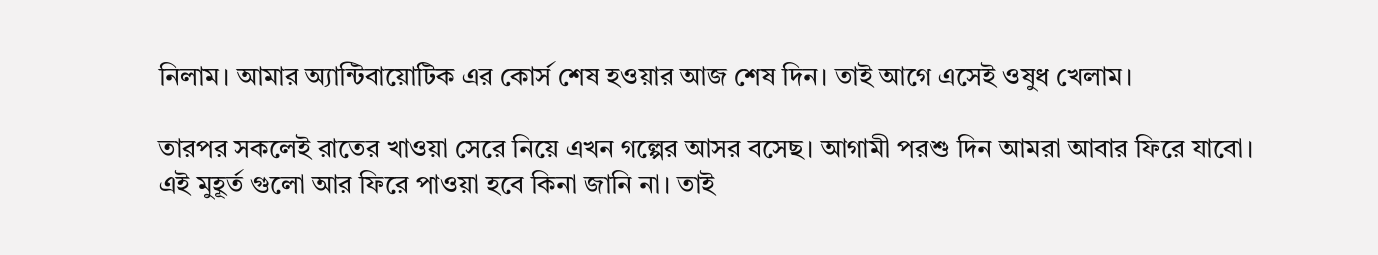নিলাম। আমার অ্যান্টিবায়োটিক এর কোর্স শেষ হওয়ার আজ‌ শেষ দিন। তাই আগে এসেই ওষুধ খেলাম‌।

তারপর সকলেই রাতের খাওয়া সেরে নিয়ে এখন গল্পের আসর‌ বসেছ। আগামী পরশু দিন আমরা আবার ফিরে যাবো। এই মুহূর্ত‌ গুলো আর ফিরে পাওয়া হবে কিনা জানি না। তাই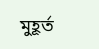মুহূর্ত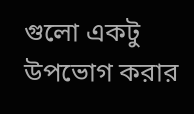গুলো একটু উপভোগ করার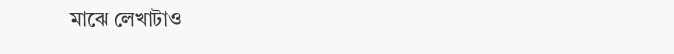মাঝে লেখাটাও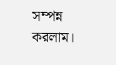সম্পন্ন করলাম।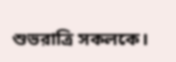শুভরাত্রি সকলকে।